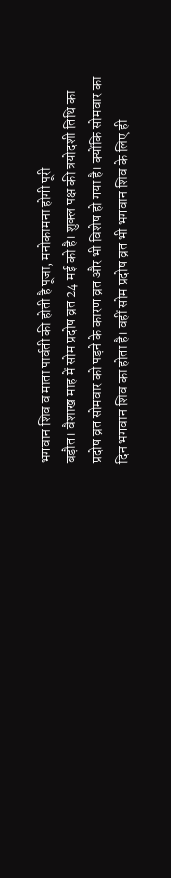भगवान शिव व माता पार्वती की होती है पूजा, मनोकामना होगी पूरी
बड़ौत। वैशाख माह में सोम प्रदोष व्रत 24 मई को है। शुक्ल पक्ष की त्रयोदशी तिथि का प्रदोष व्रत सोमवार को पड़ने के कारण व्रत और भी विशेष हो गया है। क्योंकि सोमवार का दिन भगवान शिव का होता है। वहीं सोम प्रदोष व्रत भी भगवान शिव के लिए ही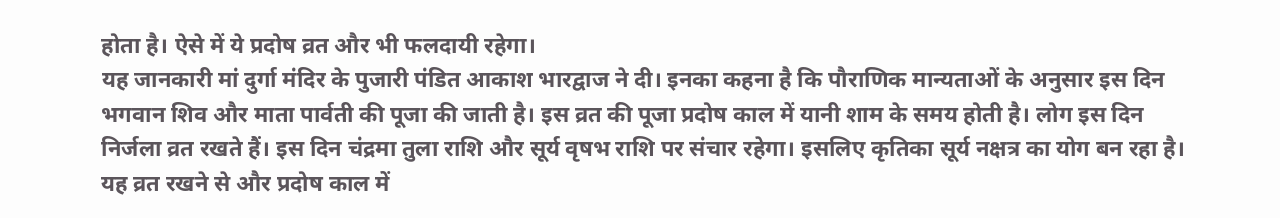होता है। ऐसे में ये प्रदोष व्रत और भी फलदायी रहेगा।
यह जानकारी मां दुर्गा मंदिर के पुजारी पंडित आकाश भारद्वाज ने दी। इनका कहना है कि पौराणिक मान्यताओं के अनुसार इस दिन भगवान शिव और माता पार्वती की पूजा की जाती है। इस व्रत की पूजा प्रदोष काल में यानी शाम के समय होती है। लोग इस दिन निर्जला व्रत रखते हैं। इस दिन चंद्रमा तुला राशि और सूर्य वृषभ राशि पर संचार रहेगा। इसलिए कृतिका सूर्य नक्षत्र का योग बन रहा है। यह व्रत रखने से और प्रदोष काल में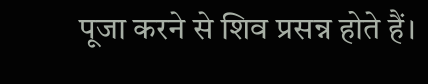पूजा करने से शिव प्रसन्न होते हैं।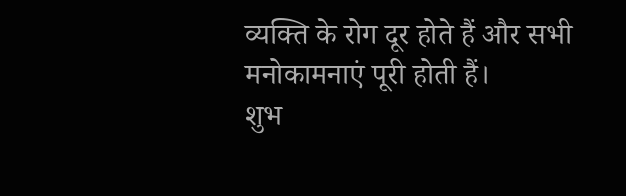व्यक्ति के रोग दूर होते हैं और सभी मनोकामनाएं पूरी होती हैं।
शुभ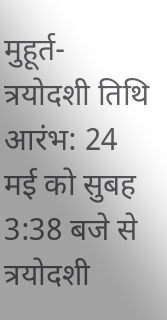मुहूर्त-
त्रयोदशी तिथि आरंभ: 24 मई को सुबह 3:38 बजे से
त्रयोदशी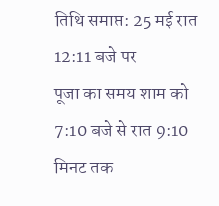तिथि समाप्त: 25 मई रात 12:11 बजे पर
पूजा का समय शाम को 7:10 बजे से रात 9:10 मिनट तक